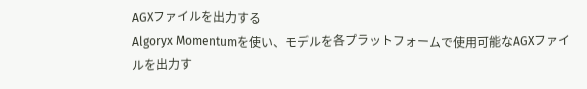AGXファイルを出力する
Algoryx Momentumを使い、モデルを各プラットフォームで使用可能なAGXファイルを出力す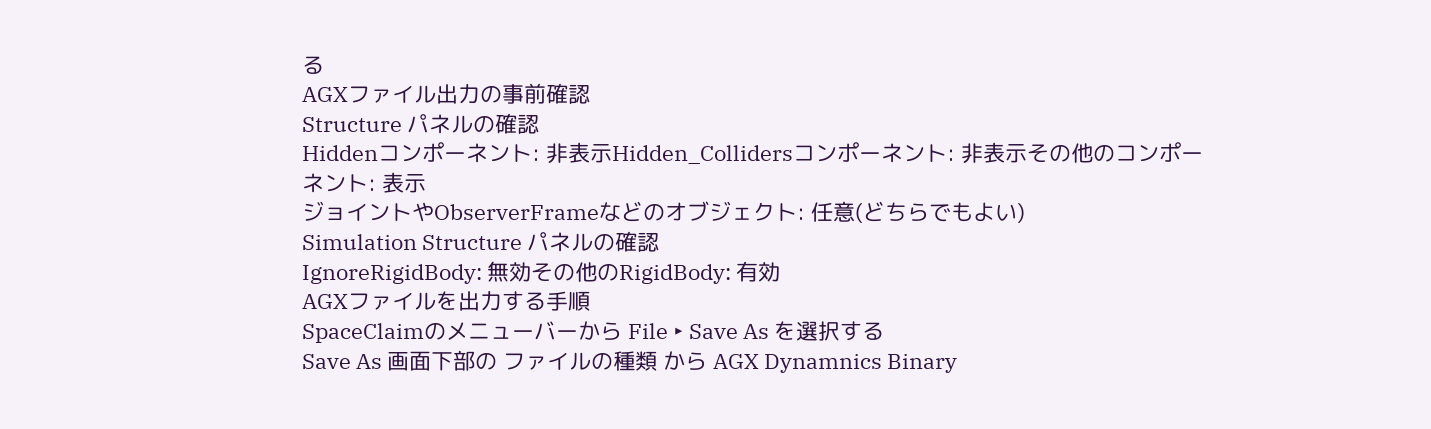る
AGXファイル出力の事前確認
Structure パネルの確認
Hiddenコンポーネント: 非表示Hidden_Collidersコンポーネント: 非表示その他のコンポーネント: 表示
ジョイントやObserverFrameなどのオブジェクト: 任意(どちらでもよい)
Simulation Structure パネルの確認
IgnoreRigidBody: 無効その他のRigidBody: 有効
AGXファイルを出力する手順
SpaceClaimのメニューバーから File ‣ Save As を選択する
Save As 画面下部の ファイルの種類 から AGX Dynamnics Binary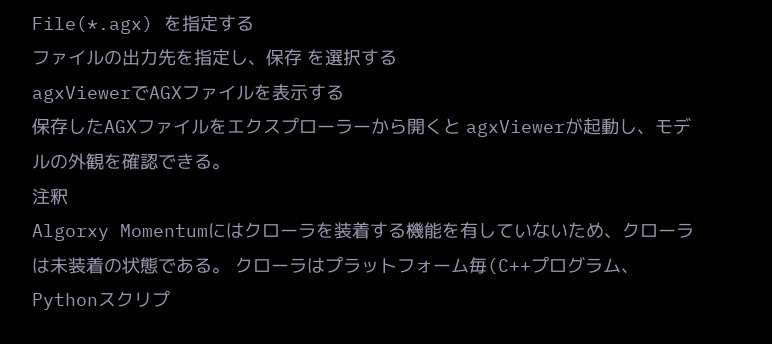File(*.agx) を指定する
ファイルの出力先を指定し、保存 を選択する
agxViewerでAGXファイルを表示する
保存したAGXファイルをエクスプローラーから開くと agxViewerが起動し、モデルの外観を確認できる。
注釈
Algorxy Momentumにはクローラを装着する機能を有していないため、クローラは未装着の状態である。 クローラはプラットフォーム毎(C++プログラム、Pythonスクリプ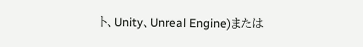ト、Unity、Unreal Engine)または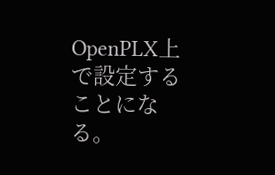OpenPLX上で設定することになる。